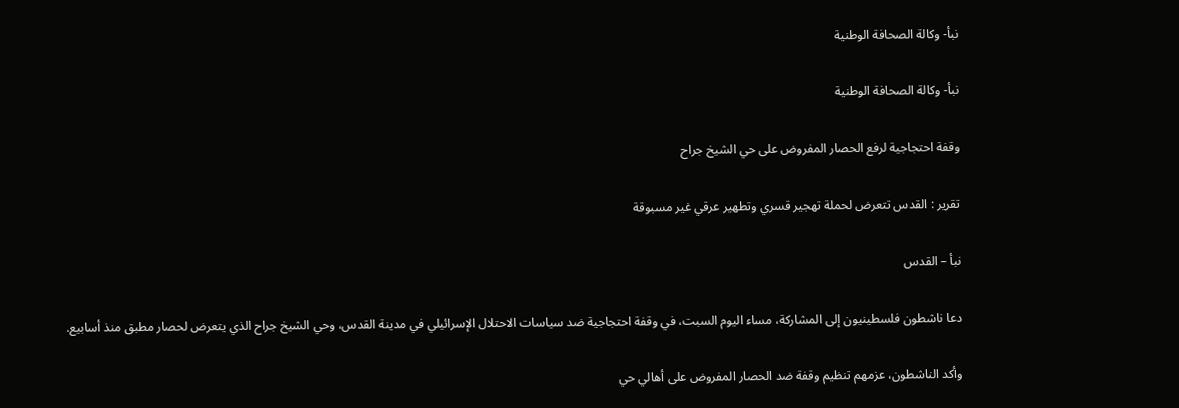نبأ- وكالة الصحافة الوطنية

نبأ- وكالة الصحافة الوطنية

وقفة احتجاجية لرفع الحصار المفروض على حي الشيخ جراح

تقرير : القدس تتعرض لحملة تهجير قسري وتطهير عرقي غير مسبوقة

نبأ – القدس

دعا ناشطون فلسطينيون إلى المشاركة، مساء اليوم السبت، في وقفة احتجاجية ضد سياسات الاحتلال الإسرائيلي في مدينة القدس، وحي الشيخ جراح الذي يتعرض لحصار مطبق منذ أسابيع.

وأكد الناشطون، عزمهم تنظيم وقفة ضد الحصار المفروض على أهالي حي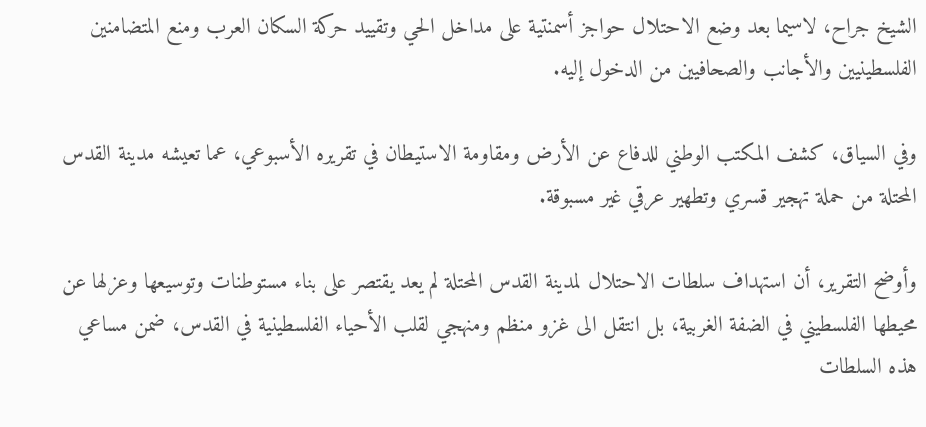الشيخ جراح، لاسيما بعد وضع الاحتلال حواجز أسمنتية على مداخل الحي وتقييد حركة السكان العرب ومنع المتضامنين الفلسطينيين والأجانب والصحافيين من الدخول إليه.

وفي السياق، كشف المكتب الوطني للدفاع عن الأرض ومقاومة الاستيطان في تقريره الأسبوعي، عما تعيشه مدينة القدس المحتلة من حملة تهجير قسري وتطهير عرقي غير مسبوقة.

وأوضح التقرير، أن استهداف سلطات الاحتلال لمدينة القدس المحتلة لم يعد يقتصر على بناء مستوطنات وتوسيعها وعزلها عن محيطها الفلسطيني في الضفة الغربية، بل انتقل الى غزو منظم ومنهجي لقلب الأحياء الفلسطينية في القدس، ضمن مساعي هذه السلطات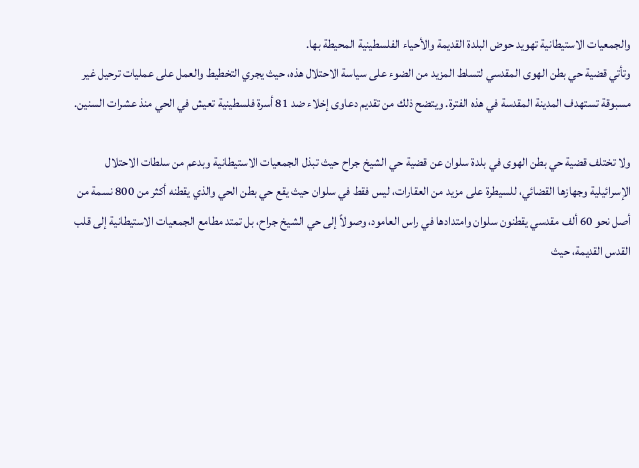والجمعيات الاستيطانية تهويد حوض البلدة القديمة والأحياء الفلسطينية المحيطة بها.
وتأتي قضية حي بطن الهوى المقدسي لتسلط المزيد من الضوء على سياسة الاحتلال هذه، حيث يجري التخطيط والعمل على عمليات ترحيل غير مسبوقة تستهدف المدينة المقدسة في هذه الفترة. ويتضح ذلك من تقديم دعاوى إخلاء ضد 81 أسرة فلسطينية تعيش في الحي منذ عشرات السنين.

ولا تختلف قضية حي بطن الهوى في بلدة سلوان عن قضية حي الشيخ جراح حيث تبذل الجمعيات الاستيطانية وبدعم من سلطات الاحتلال الإسرائيلية وجهازها القضائي، للسيطرة على مزيد من العقارات، ليس فقط في سلوان حيث يقع حي بطن الحي والذي يقطنه أكثر من 800 نسمة من أصل نحو 60 ألف مقدسي يقطنون سلوان وامتدادها في راس العامود، وصولاً إلى حي الشيخ جراح، بل تمتد مطامع الجمعيات الاستيطانية إلى قلب القدس القديمة، حيث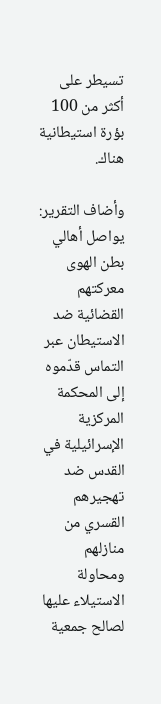تسيطر على أكثر من 100 بؤرة استيطانية هناك.

وأضاف التقرير: يواصل أهالي بطن الهوى معركتهم القضائية ضد الاستيطان عبر التماس قدّموه إلى المحكمة المركزية الإسرائيلية في القدس ضد تهجيرهم القسري من منازلهم ومحاولة الاستيلاء عليها لصالح جمعية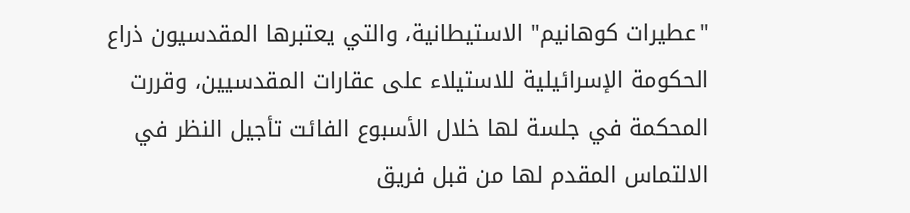"عطيرات كوهانيم" الاستيطانية، والتي يعتبرها المقدسيون ذراع الحكومة الإسرائيلية للاستيلاء على عقارات المقدسيين، وقررت المحكمة في جلسة لها خلال الأسبوع الفائت تأجيل النظر في الالتماس المقدم لها من قبل فريق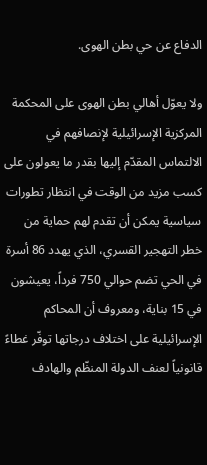الدفاع عن حي بطن الهوى.

ولا يعوّل أهالي بطن الهوى على المحكمة المركزية الإسرائيلية لإنصافهم في الالتماس المقدّم إليها بقدر ما يعولون على كسب مزيد من الوقت في انتظار تطورات سياسية يمكن أن تقدم لهم حماية من خطر التهجير القسري، الذي يهدد 86 أسرة في الحي تضم حوالي 750 فرداً، يعيشون في 15 بناية، ومعروف أن المحاكم الإسرائيلية على اختلاف درجاتها توفّر غطاءً قانونياً لعنف الدولة المنظّم والهادف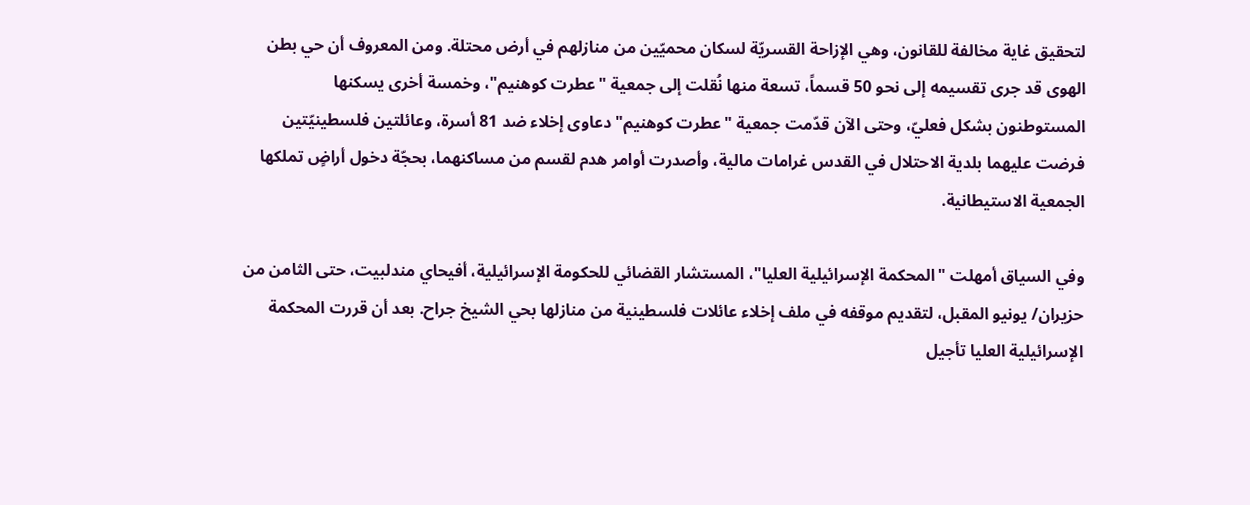لتحقيق غاية مخالفة للقانون، وهي الإزاحة القسريّة لسكان محميّين من منازلهم في أرض محتلة. ومن المعروف أن حي بطن الهوى قد جرى تقسيمه إلى نحو 50 قسماً، تسعة منها نُقلت إلى جمعية "عطرت كوهنيم"، وخمسة أخرى يسكنها المستوطنون بشكل فعليّ، وحتى الآن قدّمت جمعية "عطرت كوهنيم" دعاوى إخلاء ضد 81 أسرة، وعائلتين فلسطينيّتين فرضت عليهما بلدية الاحتلال في القدس غرامات مالية، وأصدرت أوامر هدم لقسم من مساكنهما، بحجّة دخول أراضٍ تملكها الجمعية الاستيطانية.

وفي السياق أمهلت "المحكمة الإسرائيلية العليا"، المستشار القضائي للحكومة الإسرائيلية، أفيحاي مندلبيت، حتى الثامن من حزيران/ يونيو المقبل، لتقديم موقفه في ملف إخلاء عائلات فلسطينية من منازلها بحي الشيخ جراح. بعد أن قررت المحكمة الإسرائيلية العليا تأجيل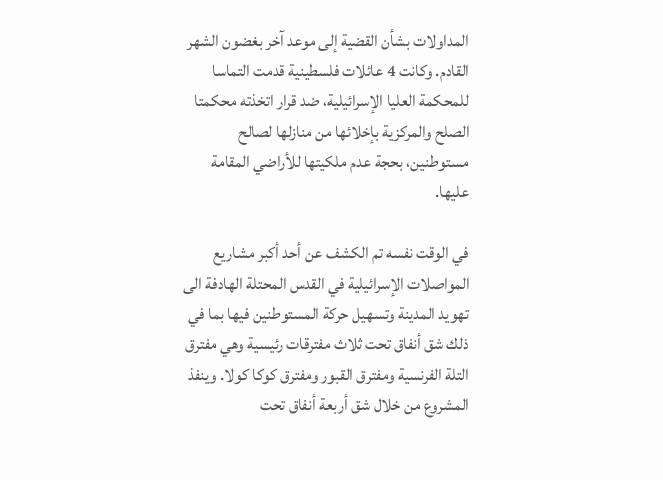المداولات بشأن القضية إلى موعد آخر بغضون الشهر القادم. وكانت 4 عائلات فلسطينية قدمت التماسا للمحكمة العليا الإسرائيلية، ضد قرار اتخذته محكمتا الصلح والمركزية بإخلائها من منازلها لصالح مستوطنين، بحجة عدم ملكيتها للأراضي المقامة عليها.

في الوقت نفسه تم الكشف عن أحد أكبر مشاريع المواصلات الإسرائيلية في القدس المحتلة الهادفة الى تهويد المدينة وتسهيل حركة المستوطنين فيها بما في ذلك شق أنفاق تحت ثلاث مفترقات رئيسية وهي مفترق التلة الفرنسية ومفترق القبور ومفترق كوكا كولا. وينفذ المشروع من خلال شق أربعة أنفاق تحت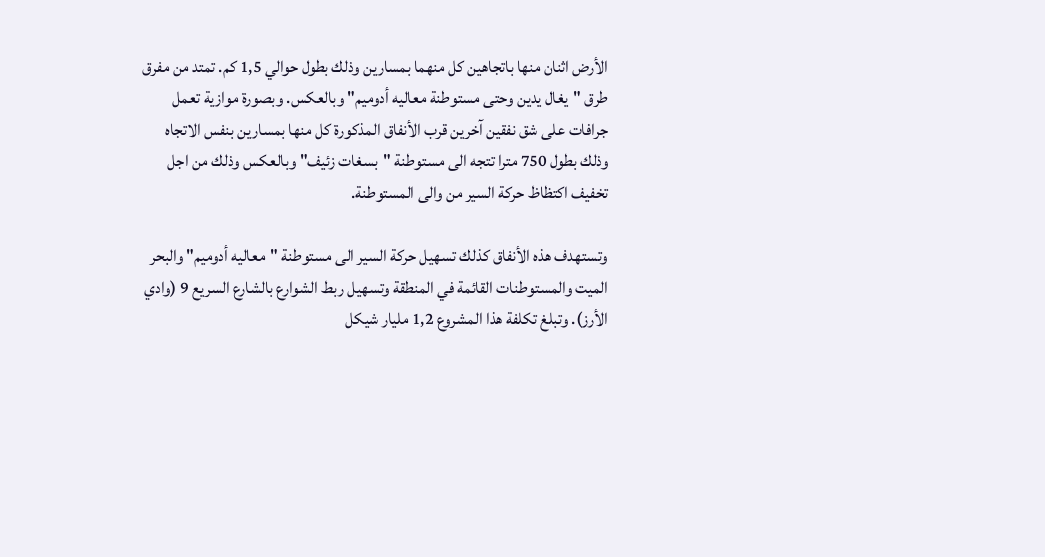الأرض اثنان منها باتجاهين كل منهما بمسارين وذلك بطول حوالي 1,5 كم. تمتد من مفرق طرق "يغال يدين وحتى مستوطنة معاليه أدوميم" وبالعكس. وبصورة موازية تعمل جرافات على شق نفقين آخرين قرب الأنفاق المذكورة كل منها بمسارين بنفس الاتجاه وذلك بطول 750 مترا تتجه الى مستوطنة "بسغات زئيف" وبالعكس وذلك من اجل تخفيف اكتظاظ حركة السير من والى المستوطنة.

وتستهدف هذه الأنفاق كذلك تسهيل حركة السير الى مستوطنة "معاليه أدوميم" والبحر الميت والمستوطنات القائمة في المنطقة وتسهيل ربط الشوارع بالشارع السريع 9 (وادي الأرز). وتبلغ تكلفة هذا المشروع 1,2 مليار شيكل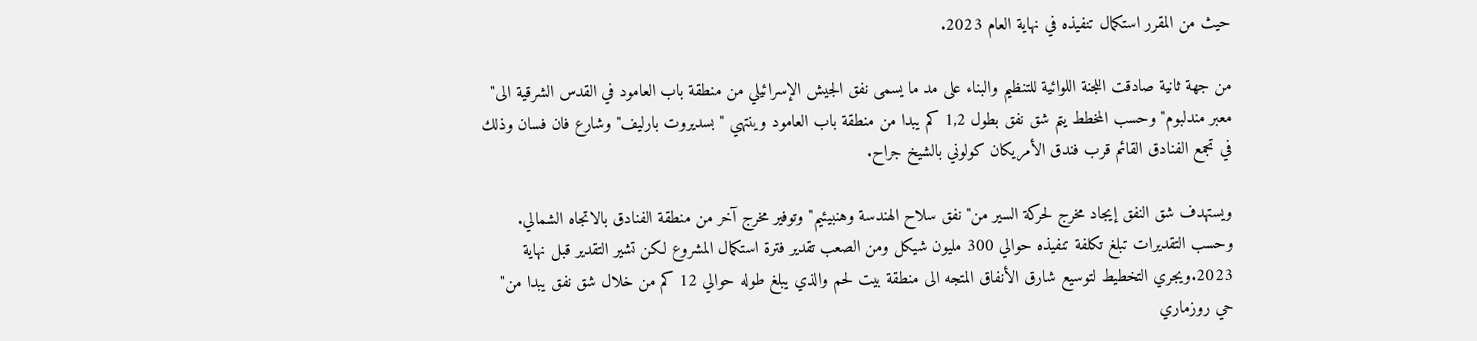حيث من المقرر استكمال تنفيذه في نهاية العام 2023.

من جهة ثانية صادقت اللجنة اللوائية للتنظيم والبناء على مد ما يسمى نفق الجيش الإسرائيلي من منطقة باب العامود في القدس الشرقية الى" معبر مندلبوم" وحسب المخطط يتم شق نفق بطول 1,2 كم يبدا من منطقة باب العامود وينتهي "بسديروت بارليف" وشارع فان فسان وذلك في تجمع الفنادق القائم قرب فندق الأمريكان كولوني بالشيخ جراح.

ويستهدف شق النفق إيجاد مخرج لحركة السير من" نفق سلاح الهندسة وهنبيئيم" وتوفير مخرج آخر من منطقة الفنادق بالاتجاه الشمالي. وحسب التقديرات تبلغ تكلفة تنفيذه حوالي 300 مليون شيكل ومن الصعب تقدير فترة استكمال المشروع لكن تشير التقدير قبل نهاية 2023.ويجري التخطيط لتوسيع شارق الأنفاق المتجه الى منطقة بيت لحم والذي يبلغ طوله حوالي 12 كم من خلال شق نفق يبدا من" حي روزماري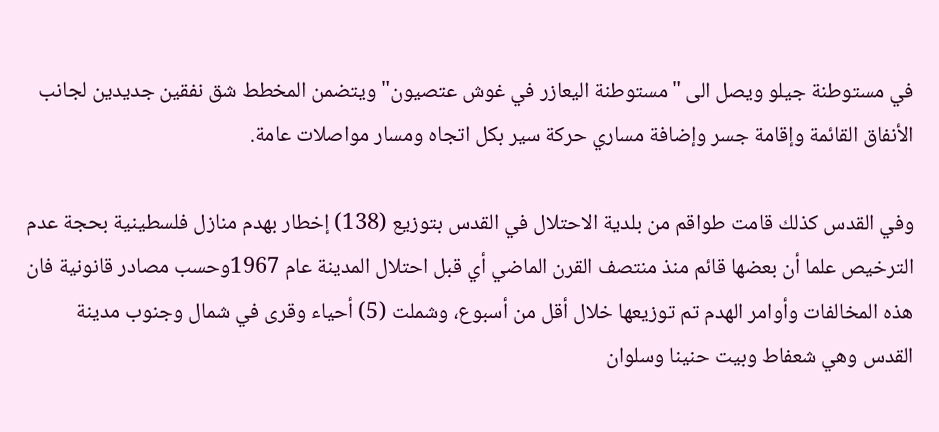في مستوطنة جيلو ويصل الى "مستوطنة اليعازر في غوش عتصيون" ويتضمن المخطط شق نفقين جديدين لجانب الأنفاق القائمة وإقامة جسر وإضافة مساري حركة سير بكل اتجاه ومسار مواصلات عامة.

وفي القدس كذلك قامت طواقم من بلدية الاحتلال في القدس بتوزيع (138) إخطار بهدم منازل فلسطينية بحجة عدم الترخيص علما أن بعضها قائم منذ منتصف القرن الماضي أي قبل احتلال المدينة عام 1967وحسب مصادر قانونية فان هذه المخالفات وأوامر الهدم تم توزيعها خلال أقل من أسبوع، وشملت (5) أحياء وقرى في شمال وجنوب مدينة القدس وهي شعفاط وبيت حنينا وسلوان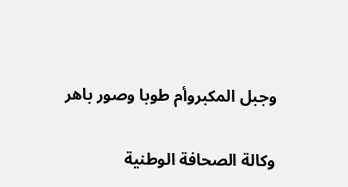وجبل المكبروأم طوبا وصور باهر

وكالة الصحافة الوطنية